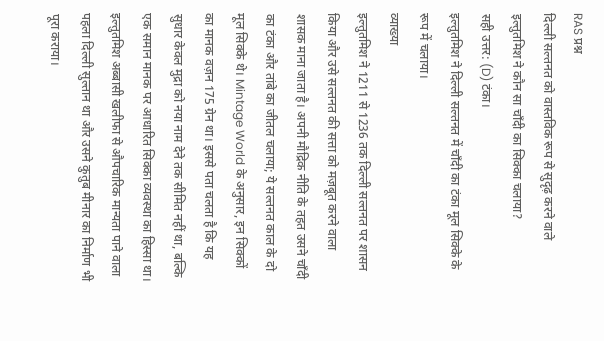RAS प्रश्न
दिल्ली सल्तनत को वास्तविक रूप से सुदृढ़ करने वाले इल्तुतमिश ने कौन सा चाँदी का सिक्का चलाया?
सही उत्तर: (D) टंका।
इल्तुतमिश ने दिल्ली सल्तनत में चाँदी का टंका मूल सिक्के के रूप में चलाया।
व्याख्या
इल्तुतमिश ने 1211 से 1236 तक दिल्ली सल्तनत पर शासन किया और उसे सल्तनत की सत्ता को मज़बूत करने वाला शासक माना जाता है। अपनी मौद्रिक नीति के तहत उसने चाँदी का टंका और तांबे का जीतल चलाया; ये सल्तनत काल के दो मूल सिक्के थे। Mintage World के अनुसार, इन सिक्कों का मानक वज़न 175 ग्रेन था। इससे पता चलता है कि यह सुधार केवल मुद्रा को नया नाम देने तक सीमित नहीं था, बल्कि एक समान मानक पर आधारित सिक्का व्यवस्था का हिस्सा था। इल्तुतमिश अब्बासी खलीफा से औपचारिक मान्यता पाने वाला पहला दिल्ली सुल्तान था और उसने कुतुब मीनार का निर्माण भी पूरा कराया।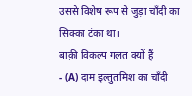उससे विशेष रूप से जुड़ा चाँदी का सिक्का टंका था।
बाक़ी विकल्प गलत क्यों हैं
- (A) दाम इल्तुतमिश का चाँदी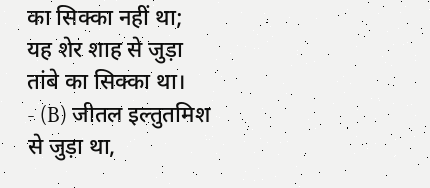का सिक्का नहीं था; यह शेर शाह से जुड़ा तांबे का सिक्का था।
- (B) जीतल इल्तुतमिश से जुड़ा था,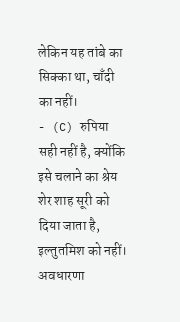लेकिन यह तांबे का सिक्का था, चाँदी का नहीं।
- (C) रुपिया सही नहीं है, क्योंकि इसे चलाने का श्रेय शेर शाह सूरी को दिया जाता है, इल्तुतमिश को नहीं।
अवधारणा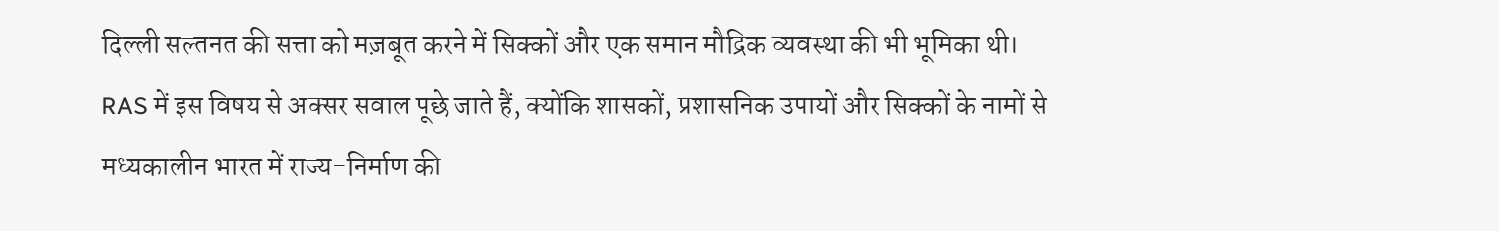दिल्ली सल्तनत की सत्ता को मज़बूत करने में सिक्कों और एक समान मौद्रिक व्यवस्था की भी भूमिका थी। RAS में इस विषय से अक्सर सवाल पूछे जाते हैं, क्योंकि शासकों, प्रशासनिक उपायों और सिक्कों के नामों से मध्यकालीन भारत में राज्य-निर्माण की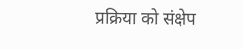प्रक्रिया को संक्षेप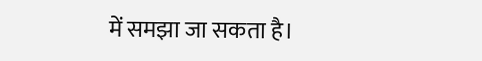में समझा जा सकता है।